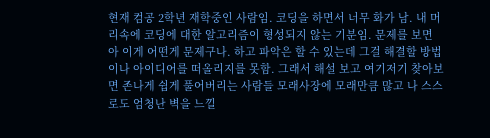현재 컴공 2학년 재학중인 사람임. 코딩을 하면서 너무 화가 남. 내 머리속에 코딩에 대한 알고리즘이 형성되지 않는 기분임. 문제를 보면 아 이게 어떤게 문제구나. 하고 파악은 할 수 있는데 그걸 해결할 방법이나 아이디어를 떠올리지를 못함. 그래서 해설 보고 여기저기 찾아보면 존나게 쉽게 풀어버리는 사람들 모래사장에 모래만큼 많고 나 스스로도 엄청난 벽을 느낄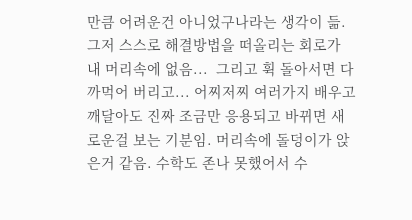만큼 어려운건 아니었구나라는 생각이 듦. 그저 스스로 해결방법을 떠올리는 회로가 내 머리속에 없음...  그리고 휙 돌아서면 다 까먹어 버리고... 어찌저찌 여러가지 배우고 깨달아도 진짜 조금만 응용되고 바뀌면 새로운걸 보는 기분임. 머리속에 돌덩이가 앉은거 같음. 수학도 존나 못했어서 수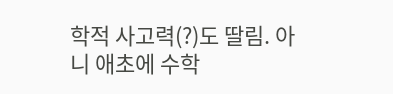학적 사고력(?)도 딸림. 아니 애초에 수학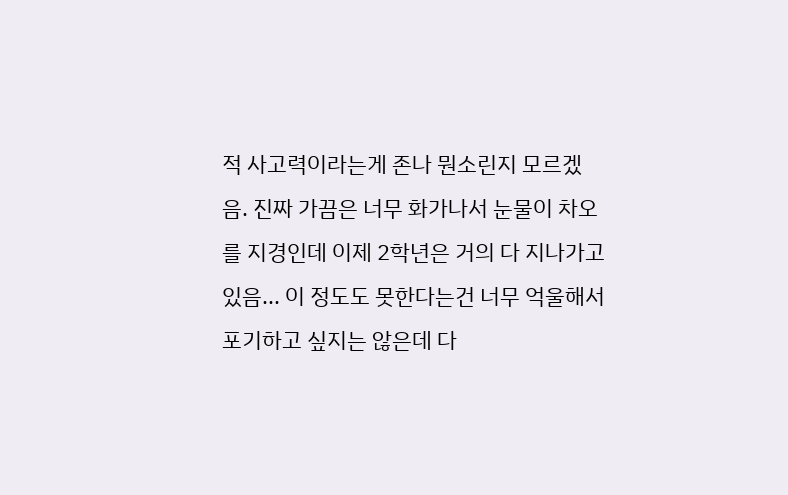적 사고력이라는게 존나 뭔소린지 모르겠음. 진짜 가끔은 너무 화가나서 눈물이 차오를 지경인데 이제 2학년은 거의 다 지나가고 있음... 이 정도도 못한다는건 너무 억울해서 포기하고 싶지는 않은데 다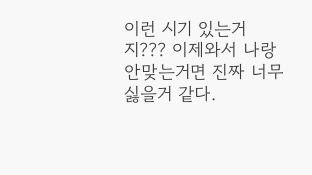이런 시기 있는거지??? 이제와서 나랑 안맞는거면 진짜 너무 싫을거 같다.